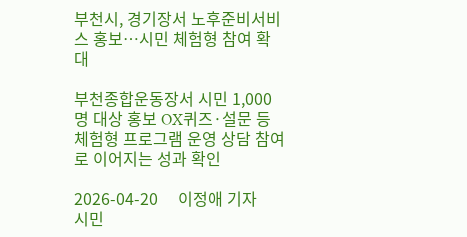부천시, 경기장서 노후준비서비스 홍보…시민 체험형 참여 확대

부천종합운동장서 시민 1,000명 대상 홍보 OX퀴즈·설문 등 체험형 프로그램 운영 상담 참여로 이어지는 성과 확인

2026-04-20     이정애 기자
시민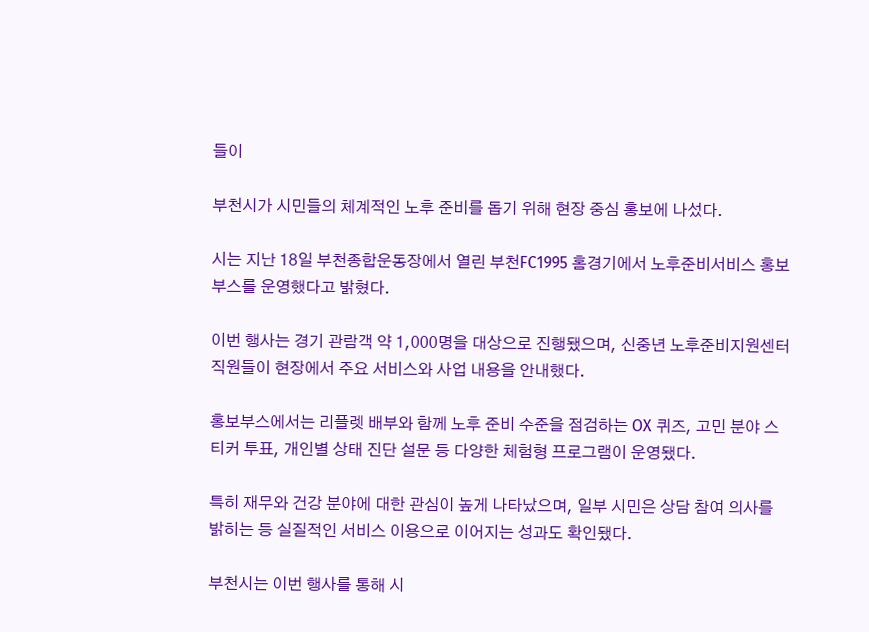들이

부천시가 시민들의 체계적인 노후 준비를 돕기 위해 현장 중심 홍보에 나섰다.

시는 지난 18일 부천종합운동장에서 열린 부천FC1995 홈경기에서 노후준비서비스 홍보부스를 운영했다고 밝혔다.

이번 행사는 경기 관람객 약 1,000명을 대상으로 진행됐으며, 신중년 노후준비지원센터 직원들이 현장에서 주요 서비스와 사업 내용을 안내했다.

홍보부스에서는 리플렛 배부와 함께 노후 준비 수준을 점검하는 OX 퀴즈, 고민 분야 스티커 투표, 개인별 상태 진단 설문 등 다양한 체험형 프로그램이 운영됐다.

특히 재무와 건강 분야에 대한 관심이 높게 나타났으며, 일부 시민은 상담 참여 의사를 밝히는 등 실질적인 서비스 이용으로 이어지는 성과도 확인됐다.

부천시는 이번 행사를 통해 시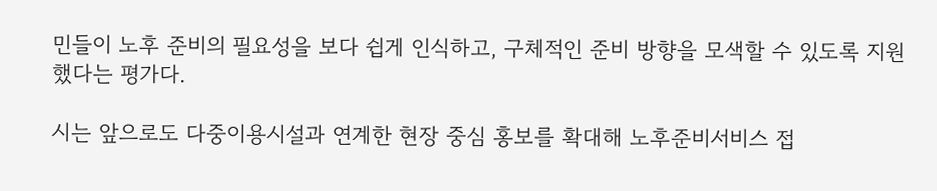민들이 노후 준비의 필요성을 보다 쉽게 인식하고, 구체적인 준비 방향을 모색할 수 있도록 지원했다는 평가다.

시는 앞으로도 다중이용시설과 연계한 현장 중심 홍보를 확대해 노후준비서비스 접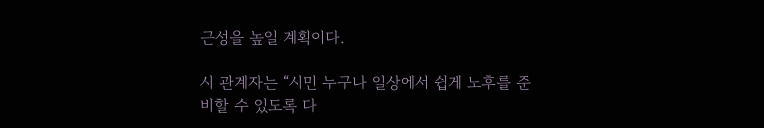근성을 높일 계획이다.

시 관계자는 “시민 누구나 일상에서 쉽게 노후를 준비할 수 있도록 다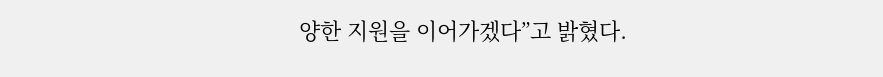양한 지원을 이어가겠다”고 밝혔다.